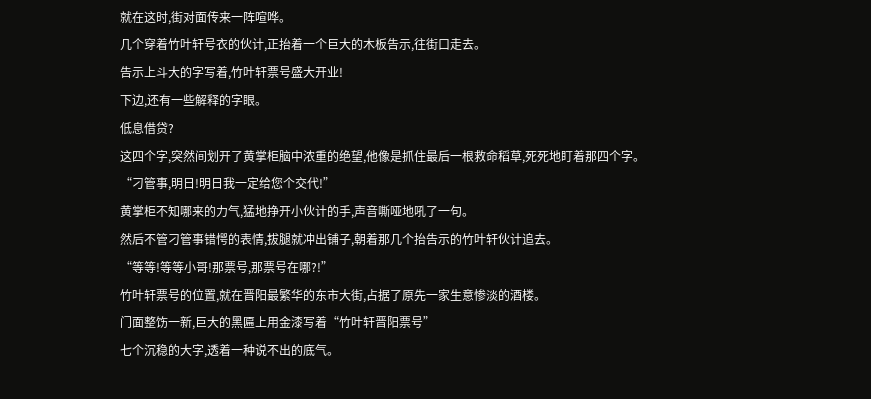就在这时,街对面传来一阵喧哗。
几个穿着竹叶轩号衣的伙计,正抬着一个巨大的木板告示,往街口走去。
告示上斗大的字写着,竹叶轩票号盛大开业!
下边,还有一些解释的字眼。
低息借贷?
这四个字,突然间划开了黄掌柜脑中浓重的绝望,他像是抓住最后一根救命稻草,死死地盯着那四个字。
“刁管事,明日!明日我一定给您个交代!”
黄掌柜不知哪来的力气,猛地挣开小伙计的手,声音嘶哑地吼了一句。
然后不管刁管事错愕的表情,拔腿就冲出铺子,朝着那几个抬告示的竹叶轩伙计追去。
“等等!等等小哥!那票号,那票号在哪?!”
竹叶轩票号的位置,就在晋阳最繁华的东市大街,占据了原先一家生意惨淡的酒楼。
门面整饬一新,巨大的黑匾上用金漆写着“竹叶轩晋阳票号”
七个沉稳的大字,透着一种说不出的底气。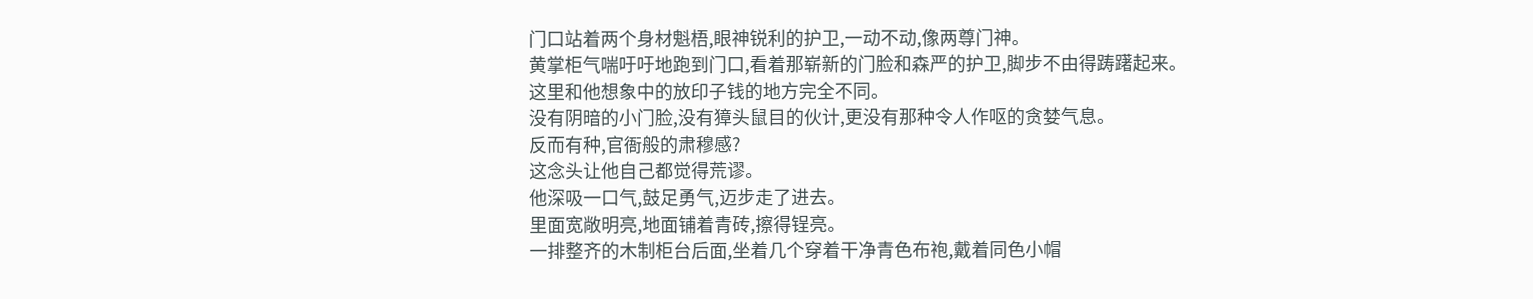门口站着两个身材魁梧,眼神锐利的护卫,一动不动,像两尊门神。
黄掌柜气喘吁吁地跑到门口,看着那崭新的门脸和森严的护卫,脚步不由得踌躇起来。
这里和他想象中的放印子钱的地方完全不同。
没有阴暗的小门脸,没有獐头鼠目的伙计,更没有那种令人作呕的贪婪气息。
反而有种,官衙般的肃穆感?
这念头让他自己都觉得荒谬。
他深吸一口气,鼓足勇气,迈步走了进去。
里面宽敞明亮,地面铺着青砖,擦得锃亮。
一排整齐的木制柜台后面,坐着几个穿着干净青色布袍,戴着同色小帽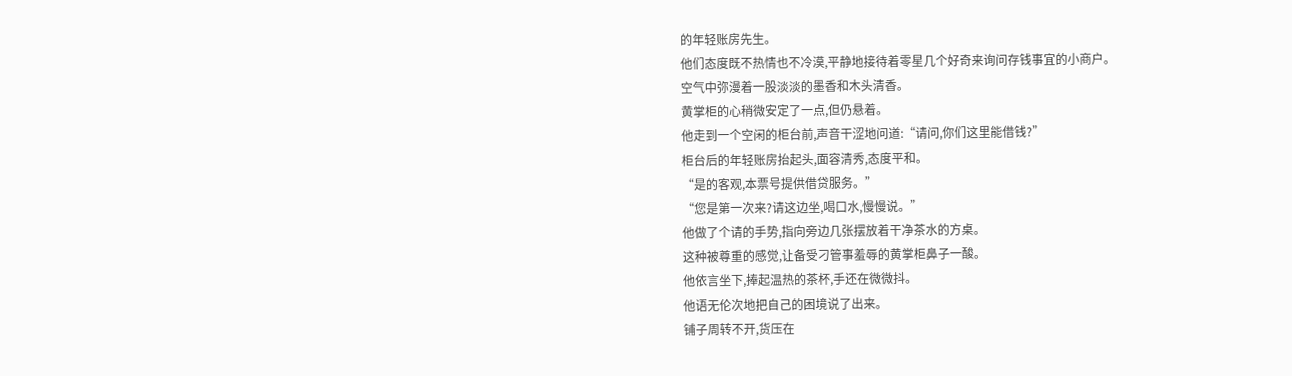的年轻账房先生。
他们态度既不热情也不冷漠,平静地接待着零星几个好奇来询问存钱事宜的小商户。
空气中弥漫着一股淡淡的墨香和木头清香。
黄掌柜的心稍微安定了一点,但仍悬着。
他走到一个空闲的柜台前,声音干涩地问道:“请问,你们这里能借钱?”
柜台后的年轻账房抬起头,面容清秀,态度平和。
“是的客观,本票号提供借贷服务。”
“您是第一次来?请这边坐,喝口水,慢慢说。”
他做了个请的手势,指向旁边几张摆放着干净茶水的方桌。
这种被尊重的感觉,让备受刁管事羞辱的黄掌柜鼻子一酸。
他依言坐下,捧起温热的茶杯,手还在微微抖。
他语无伦次地把自己的困境说了出来。
铺子周转不开,货压在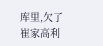库里,欠了崔家高利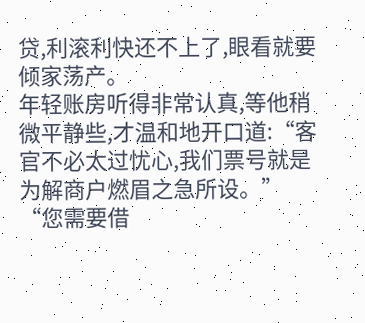贷,利滚利快还不上了,眼看就要倾家荡产。
年轻账房听得非常认真,等他稍微平静些,才温和地开口道:“客官不必太过忧心,我们票号就是为解商户燃眉之急所设。”
“您需要借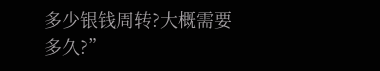多少银钱周转?大概需要多久?”